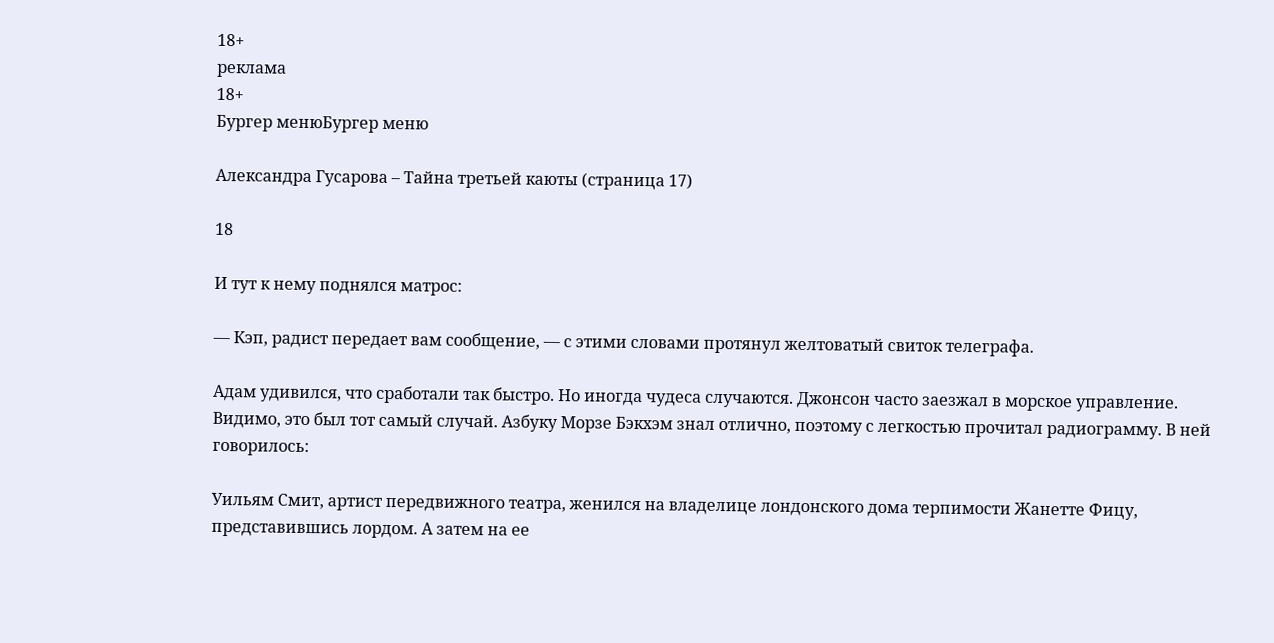18+
реклама
18+
Бургер менюБургер меню

Александра Гусарова – Тайна третьей каюты (страница 17)

18

И тут к нему поднялся матрос:

— Кэп, радист передает вам сообщение, — с этими словами протянул желтоватый свиток телеграфа.

Адам удивился, что сработали так быстро. Но иногда чудеса случаются. Джонсон часто заезжал в морское управление. Видимо, это был тот самый случай. Азбуку Морзе Бэкхэм знал отлично, поэтому с легкостью прочитал радиограмму. В ней говорилось:

Уильям Смит, артист передвижного театра, женился на владелице лондонского дома терпимости Жанетте Фицу, представившись лордом. А затем на ее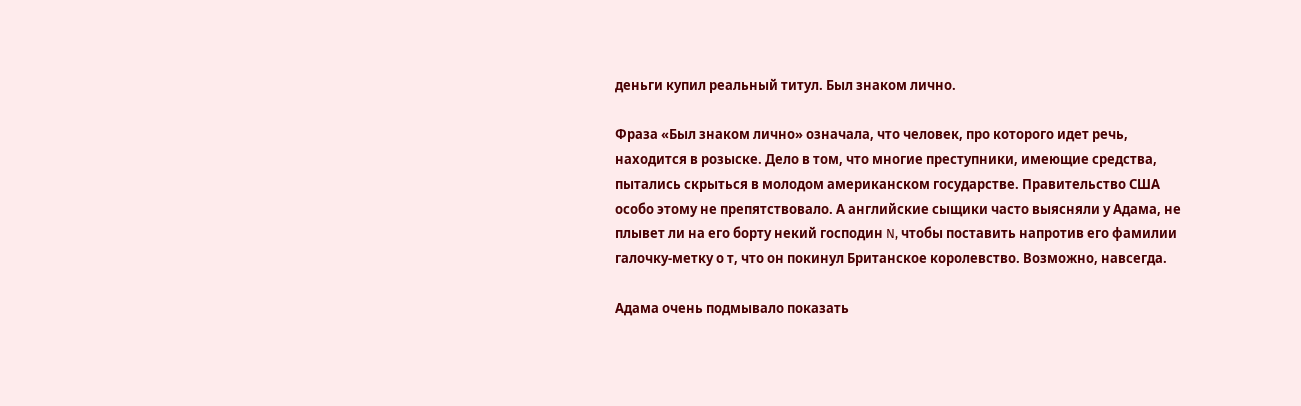деньги купил реальный титул. Был знаком лично.

Фраза «Был знаком лично» означала, что человек, про которого идет речь, находится в розыске. Дело в том, что многие преступники, имеющие средства, пытались скрыться в молодом американском государстве. Правительство США особо этому не препятствовало. А английские сыщики часто выясняли у Адама, не плывет ли на его борту некий господин N, чтобы поставить напротив его фамилии галочку-метку о т, что он покинул Британское королевство. Возможно, навсегда.

Адама очень подмывало показать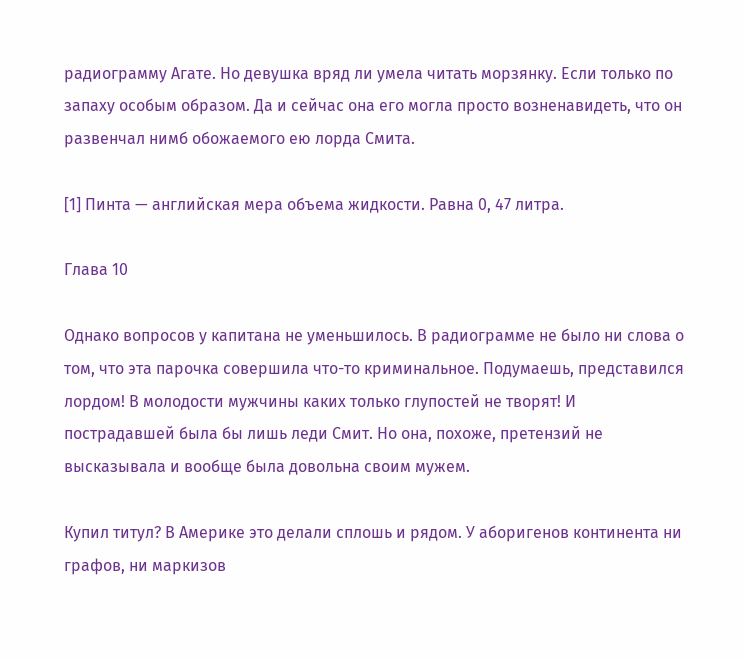радиограмму Агате. Но девушка вряд ли умела читать морзянку. Если только по запаху особым образом. Да и сейчас она его могла просто возненавидеть, что он развенчал нимб обожаемого ею лорда Смита.

[1] Пинта — английская мера объема жидкости. Равна 0, 47 литра.

Глава 10

Однако вопросов у капитана не уменьшилось. В радиограмме не было ни слова о том, что эта парочка совершила что-то криминальное. Подумаешь, представился лордом! В молодости мужчины каких только глупостей не творят! И пострадавшей была бы лишь леди Смит. Но она, похоже, претензий не высказывала и вообще была довольна своим мужем.

Купил титул? В Америке это делали сплошь и рядом. У аборигенов континента ни графов, ни маркизов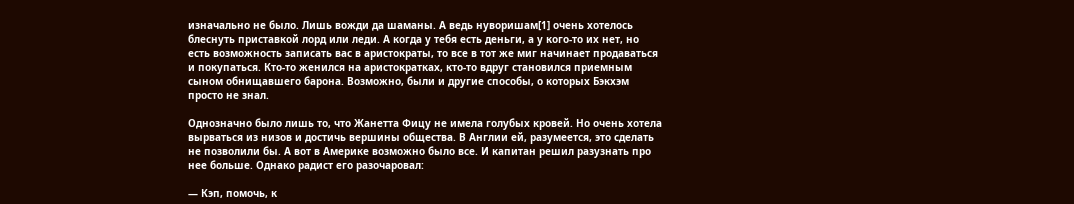изначально не было. Лишь вожди да шаманы. А ведь нуворишам[1] очень хотелось блеснуть приставкой лорд или леди. А когда у тебя есть деньги, а у кого-то их нет, но есть возможность записать вас в аристократы, то все в тот же миг начинает продаваться и покупаться. Кто-то женился на аристократках, кто-то вдруг становился приемным сыном обнищавшего барона. Возможно, были и другие способы, о которых Бэкхэм просто не знал.

Однозначно было лишь то, что Жанетта Фицу не имела голубых кровей. Но очень хотела вырваться из низов и достичь вершины общества. В Англии ей, разумеется, это сделать не позволили бы. А вот в Америке возможно было все. И капитан решил разузнать про нее больше. Однако радист его разочаровал:

— Кэп, помочь, к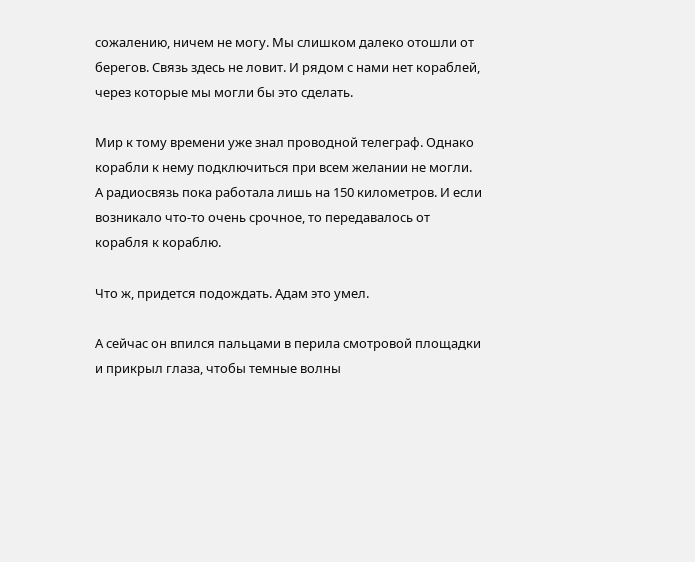сожалению, ничем не могу. Мы слишком далеко отошли от берегов. Связь здесь не ловит. И рядом с нами нет кораблей, через которые мы могли бы это сделать.

Мир к тому времени уже знал проводной телеграф. Однако корабли к нему подключиться при всем желании не могли. А радиосвязь пока работала лишь на 150 километров. И если возникало что-то очень срочное, то передавалось от корабля к кораблю.

Что ж, придется подождать. Адам это умел.

А сейчас он впился пальцами в перила смотровой площадки и прикрыл глаза, чтобы темные волны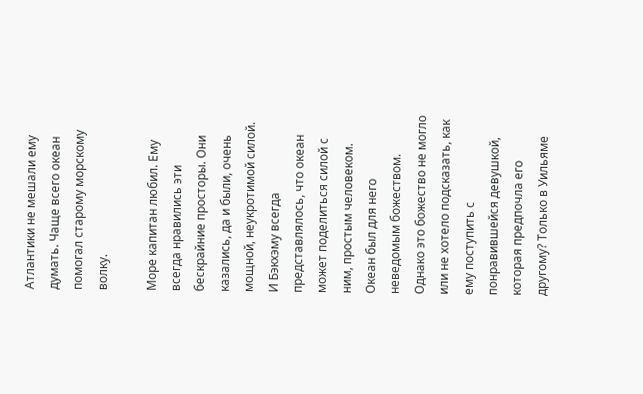Атлантики не мешали ему думать. Чаще всего океан помогал старому морскому волку.

Море капитан любил. Ему всегда нравились эти бескрайние просторы. Они казались, да и были, очень мощной, неукротимой силой. И Бэкхэму всегда представлялось, что океан может поделиться силой с ним, простым человеком. Океан был для него неведомым божеством. Однако это божество не могло или не хотело подсказать, как ему поступить с понравившейся девушкой, которая предпочла его другому? Только в Уильяме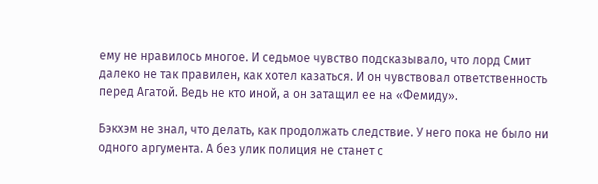ему не нравилось многое. И седьмое чувство подсказывало, что лорд Смит далеко не так правилен, как хотел казаться. И он чувствовал ответственность перед Агатой. Ведь не кто иной, а он затащил ее на «Фемиду».

Бэкхэм не знал, что делать, как продолжать следствие. У него пока не было ни одного аргумента. А без улик полиция не станет с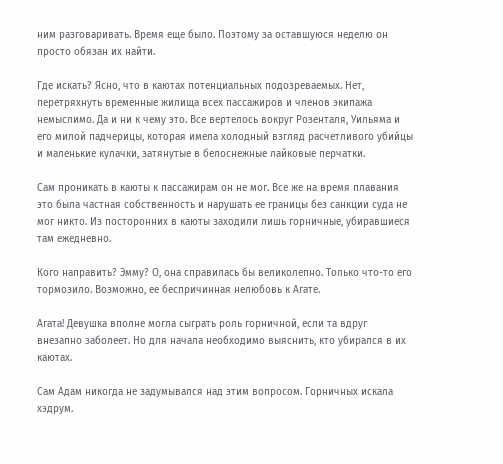ним разговаривать. Время еще было. Поэтому за оставшуюся неделю он просто обязан их найти.

Где искать? Ясно, что в каютах потенциальных подозреваемых. Нет, перетряхнуть временные жилища всех пассажиров и членов экипажа немыслимо. Да и ни к чему это. Все вертелось вокруг Розенталя, Уильяма и его милой падчерицы, которая имела холодный взгляд расчетливого убийцы и маленькие кулачки, затянутые в белоснежные лайковые перчатки.

Сам проникать в каюты к пассажирам он не мог. Все же на время плавания это была частная собственность и нарушать ее границы без санкции суда не мог никто. Из посторонних в каюты заходили лишь горничные, убиравшиеся там ежедневно.

Кого направить? Эмму? О, она справилась бы великолепно. Только что-то его тормозило. Возможно, ее беспричинная нелюбовь к Агате.

Агата! Девушка вполне могла сыграть роль горничной, если та вдруг внезапно заболеет. Но для начала необходимо выяснить, кто убирался в их каютах.

Сам Адам никогда не задумывался над этим вопросом. Горничных искала хэдрум.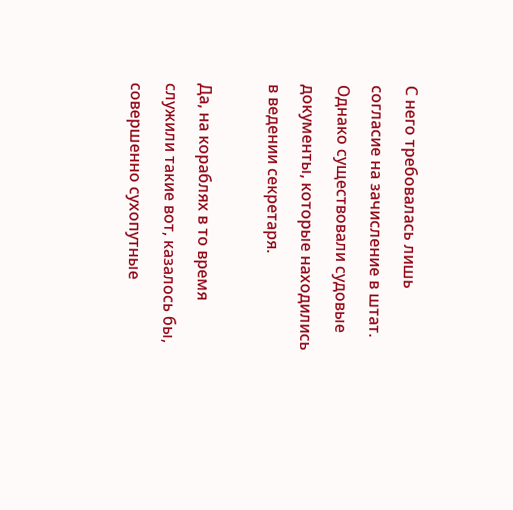С него требовалась лишь согласие на зачисление в штат. Однако существовали судовые документы, которые находились в ведении секретаря.

Да, на кораблях в то время служили такие вот, казалось бы, совершенно сухопутные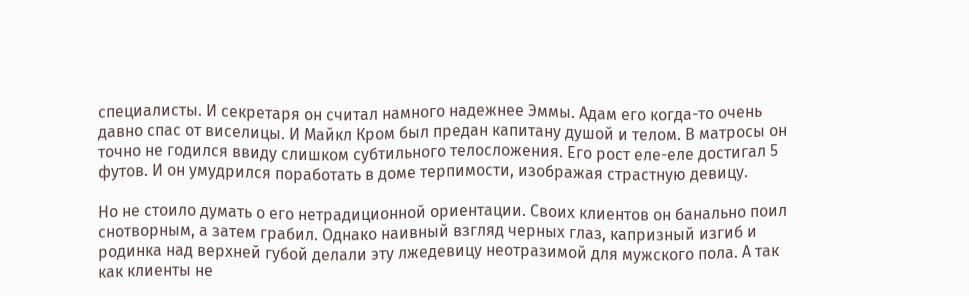специалисты. И секретаря он считал намного надежнее Эммы. Адам его когда-то очень давно спас от виселицы. И Майкл Кром был предан капитану душой и телом. В матросы он точно не годился ввиду слишком субтильного телосложения. Его рост еле-еле достигал 5 футов. И он умудрился поработать в доме терпимости, изображая страстную девицу.

Но не стоило думать о его нетрадиционной ориентации. Своих клиентов он банально поил снотворным, а затем грабил. Однако наивный взгляд черных глаз, капризный изгиб и родинка над верхней губой делали эту лжедевицу неотразимой для мужского пола. А так как клиенты не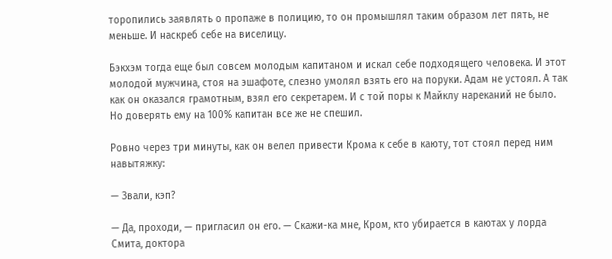торопились заявлять о пропаже в полицию, то он промышлял таким образом лет пять, не меньше. И наскреб себе на виселицу.

Бэкхэм тогда еще был совсем молодым капитаном и искал себе подходящего человека. И этот молодой мужчина, стоя на эшафоте, слезно умолял взять его на поруки. Адам не устоял. А так как он оказался грамотным, взял его секретарем. И с той поры к Майклу нареканий не было. Но доверять ему на 100% капитан все же не спешил.

Ровно через три минуты, как он велел привести Крома к себе в каюту, тот стоял перед ним навытяжку:

— Звали, кэп?

— Да, проходи, — пригласил он его. — Скажи-ка мне, Кром, кто убирается в каютах у лорда Смита, доктора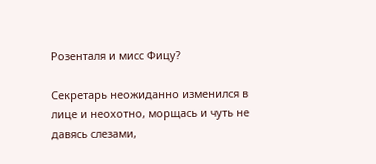Розенталя и мисс Фицу?

Секретарь неожиданно изменился в лице и неохотно, морщась и чуть не давясь слезами,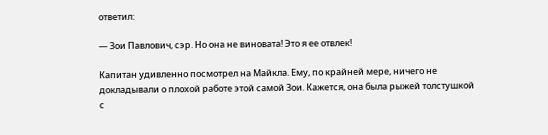ответил:

— Зои Павлович, сэр. Но она не виновата! Это я ее отвлек!

Капитан удивленно посмотрел на Майкла. Ему, по крайней мере, ничего не докладывали о плохой работе этой самой Зои. Кажется, она была рыжей толстушкой с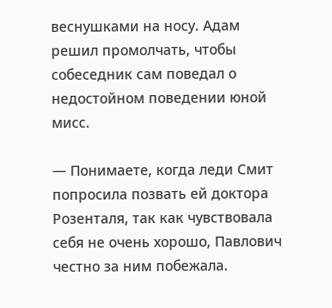веснушками на носу. Адам решил промолчать, чтобы собеседник сам поведал о недостойном поведении юной мисс.

— Понимаете, когда леди Смит попросила позвать ей доктора Розенталя, так как чувствовала себя не очень хорошо, Павлович честно за ним побежала.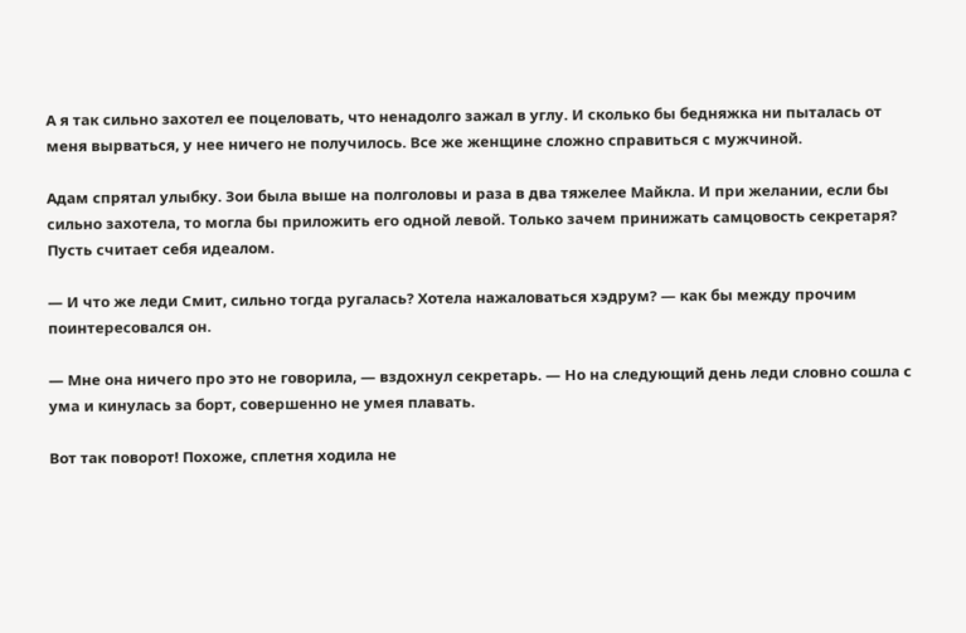А я так сильно захотел ее поцеловать, что ненадолго зажал в углу. И сколько бы бедняжка ни пыталась от меня вырваться, у нее ничего не получилось. Все же женщине сложно справиться с мужчиной.

Адам спрятал улыбку. Зои была выше на полголовы и раза в два тяжелее Майкла. И при желании, если бы сильно захотела, то могла бы приложить его одной левой. Только зачем принижать самцовость секретаря? Пусть считает себя идеалом.

— И что же леди Смит, сильно тогда ругалась? Хотела нажаловаться хэдрум? — как бы между прочим поинтересовался он.

— Мне она ничего про это не говорила, — вздохнул секретарь. — Но на следующий день леди словно сошла с ума и кинулась за борт, совершенно не умея плавать.

Вот так поворот! Похоже, сплетня ходила не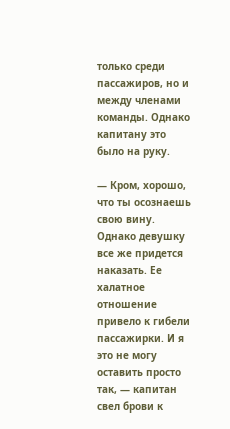только среди пассажиров, но и между членами команды. Однако капитану это было на руку.

— Кром, хорошо, что ты осознаешь свою вину. Однако девушку все же придется наказать. Ее халатное отношение привело к гибели пассажирки. И я это не могу оставить просто так, — капитан свел брови к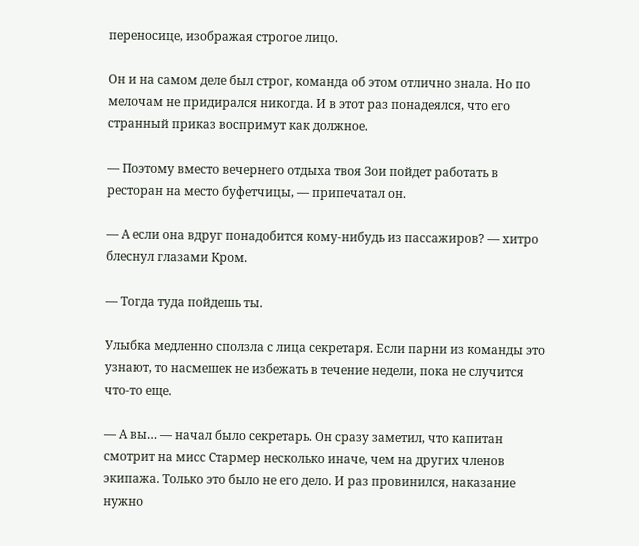переносице, изображая строгое лицо.

Он и на самом деле был строг, команда об этом отлично знала. Но по мелочам не придирался никогда. И в этот раз понадеялся, что его странный приказ воспримут как должное.

— Поэтому вместо вечернего отдыха твоя Зои пойдет работать в ресторан на место буфетчицы, — припечатал он.

— А если она вдруг понадобится кому-нибудь из пассажиров? — хитро блеснул глазами Кром.

— Тогда туда пойдешь ты.

Улыбка медленно сползла с лица секретаря. Если парни из команды это узнают, то насмешек не избежать в течение недели, пока не случится что-то еще.

— А вы… — начал было секретарь. Он сразу заметил, что капитан смотрит на мисс Стармер несколько иначе, чем на других членов экипажа. Только это было не его дело. И раз провинился, наказание нужно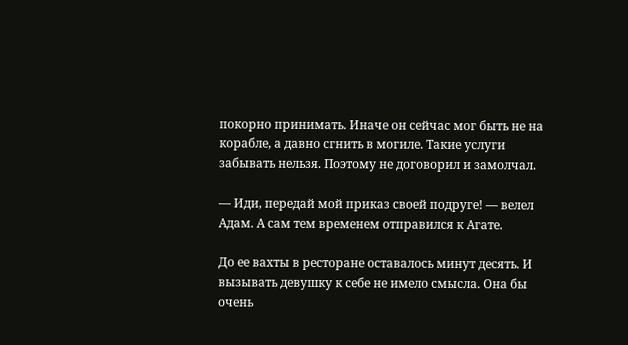покорно принимать. Иначе он сейчас мог быть не на корабле, а давно сгнить в могиле. Такие услуги забывать нельзя. Поэтому не договорил и замолчал.

— Иди, передай мой приказ своей подруге! — велел Адам. А сам тем временем отправился к Агате.

До ее вахты в ресторане оставалось минут десять. И вызывать девушку к себе не имело смысла. Она бы очень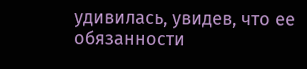удивилась, увидев, что ее обязанности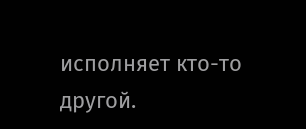исполняет кто-то другой.